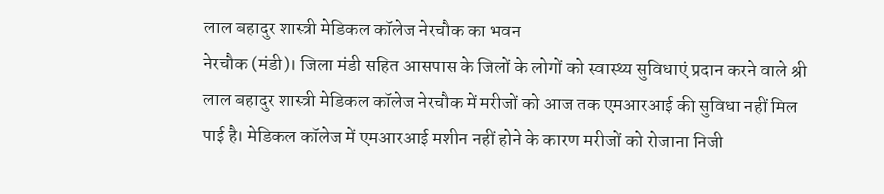लाल बहादुर शास्त्री मेडिकल कॉलेज नेरचौक का भवन
नेरचौक (मंडी)। जिला मंडी सहित आसपास के जिलों के लोगों को स्वास्थ्य सुविधाएं प्रदान करने वाले श्री लाल बहादुर शास्त्री मेडिकल कॉलेज नेरचौक में मरीजों को आज तक एमआरआई की सुविधा नहीं मिल पाई है। मेडिकल कॉलेज में एमआरआई मशीन नहीं होने के कारण मरीजों को रोजाना निजी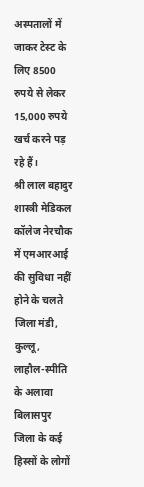अस्पतालों में जाकर टेस्ट के लिए 8500 रुपये से लेकर 15,000 रुपये खर्च करने पड़ रहे हैं।
श्री लाल बहादुर शास्त्री मेडिकल कॉलेज नेरचौक में एमआरआई की सुविधा नहीं होने के चलते जिला मंडी, कुल्लू, लाहौल-स्पीति के अलावा बिलासपुर जिला के कई हिस्सों के लोगों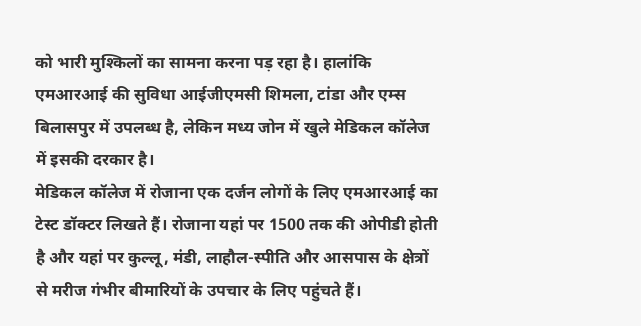को भारी मुश्किलों का सामना करना पड़ रहा है। हालांकि एमआरआई की सुविधा आईजीएमसी शिमला, टांडा और एम्स बिलासपुर में उपलब्ध है, लेकिन मध्य जोन में खुले मेडिकल कॉलेज में इसकी दरकार है।
मेडिकल कॉलेज में रोजाना एक दर्जन लोगों के लिए एमआरआई का टेस्ट डॉक्टर लिखते हैं। रोजाना यहां पर 1500 तक की ओपीडी होती है और यहां पर कुल्लू, मंडी, लाहौल-स्पीति और आसपास के क्षेत्रों से मरीज गंभीर बीमारियों के उपचार के लिए पहुंचते हैं।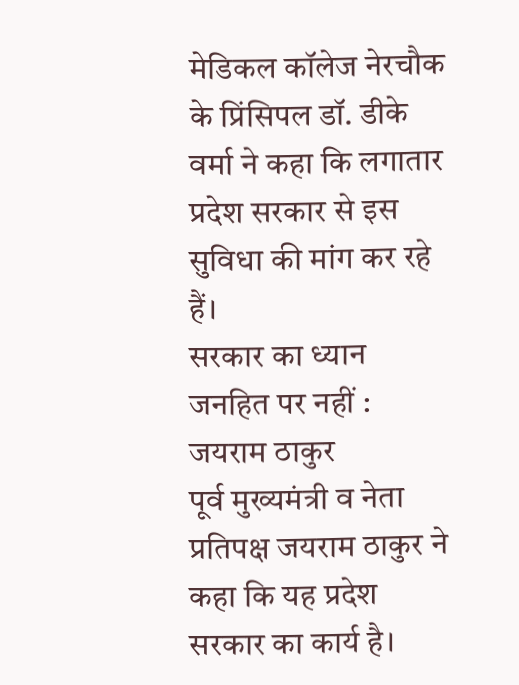मेडिकल कॉलेज नेरचौक के प्रिंसिपल डॉ. डीके वर्मा ने कहा कि लगातार प्रदेश सरकार से इस सुविधा की मांग कर रहे हैं।
सरकार का ध्यान जनहित पर नहीं : जयराम ठाकुर
पूर्व मुख्यमंत्री व नेता प्रतिपक्ष जयराम ठाकुर ने कहा कि यह प्रदेश सरकार का कार्य है।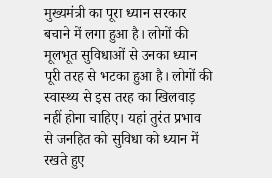मुख्यमंत्री का पूरा ध्यान सरकार बचाने में लगा हुआ है। लोगों की मूलभूत सुविधाओं से उनका ध्यान पूरी तरह से भटका हुआ है। लोगों की स्वास्थ्य से इस तरह का खिलवाड़ नहीं होना चाहिए। यहां तुरंत प्रभाव से जनहित को सुविधा को ध्यान में रखते हुए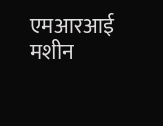एमआरआई मशीन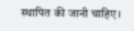स्थापित की जानी चाहिए।